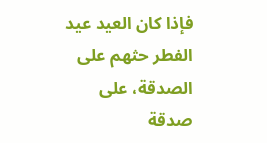فإذا كان العيد عيد الفطر حثهم على الصدقة، على صدقة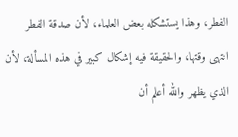الفطر، وهذا يستشكله بعض العلماء، لأن صدقة الفطر انتهى وقتها، والحقيقة فيه إشكال كبير في هذه المسألة، لأن الذي يظهر والله أعلم أن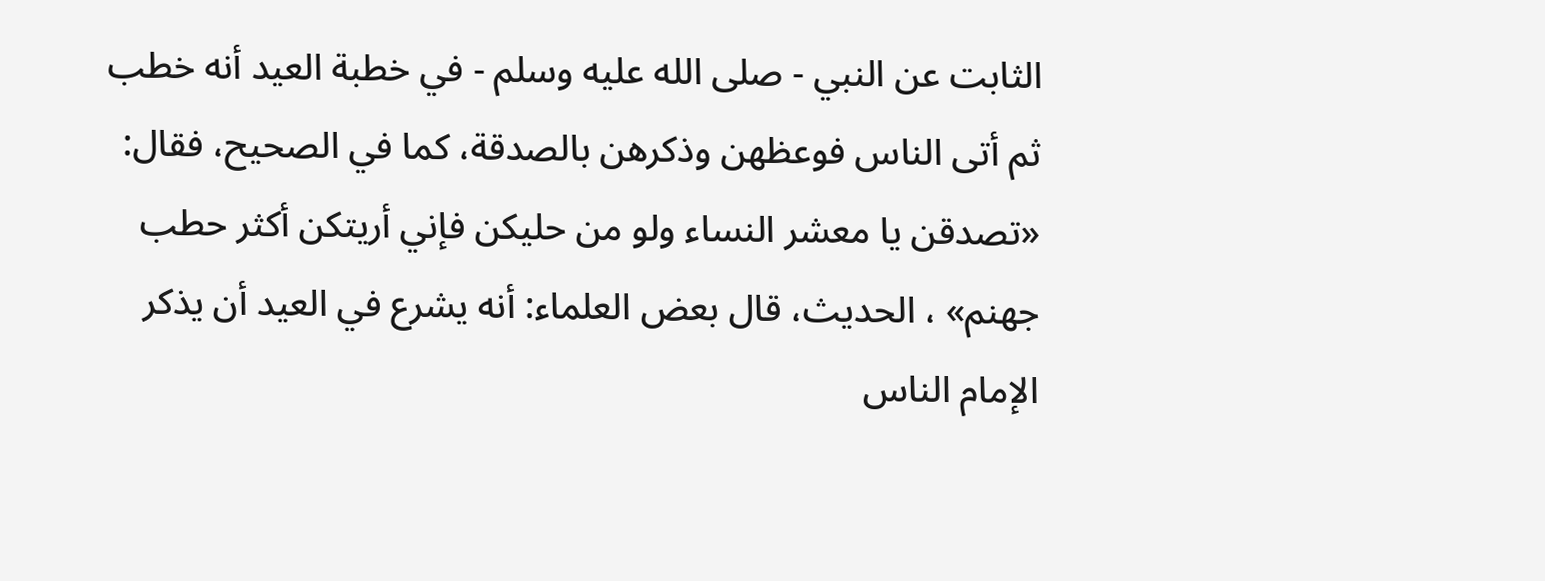الثابت عن النبي - صلى الله عليه وسلم - في خطبة العيد أنه خطب ثم أتى الناس فوعظهن وذكرهن بالصدقة، كما في الصحيح، فقال: «تصدقن يا معشر النساء ولو من حليكن فإني أريتكن أكثر حطب جهنم» ، الحديث، قال بعض العلماء: أنه يشرع في العيد أن يذكر الإمام الناس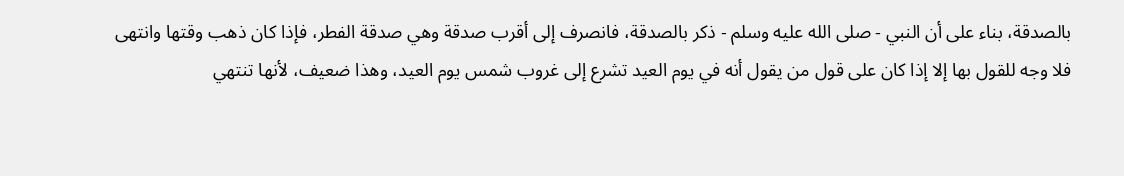بالصدقة، بناء على أن النبي - صلى الله عليه وسلم - ذكر بالصدقة، فانصرف إلى أقرب صدقة وهي صدقة الفطر، فإذا كان ذهب وقتها وانتهى فلا وجه للقول بها إلا إذا كان على قول من يقول أنه في يوم العيد تشرع إلى غروب شمس يوم العيد، وهذا ضعيف، لأنها تنتهي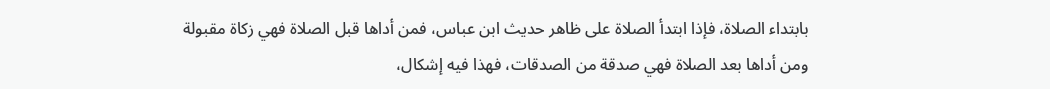بابتداء الصلاة، فإذا ابتدأ الصلاة على ظاهر حديث ابن عباس، فمن أداها قبل الصلاة فهي زكاة مقبولة ومن أداها بعد الصلاة فهي صدقة من الصدقات، فهذا فيه إشكال،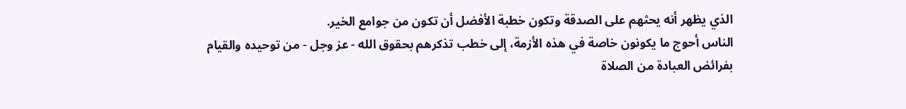الذي يظهر أنه يحثهم على الصدقة وتكون خطبة الأفضل أن تكون من جوامع الخير.
الناس أحوج ما يكونون خاصة في هذه الأزمة، إلى خطب تذكرهم بحقوق الله - عز وجل - من توحيده والقيام بفرائض العبادة من الصلاة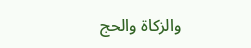والزكاة والحج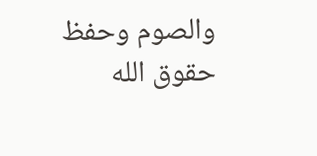والصوم وحفظ حقوق الله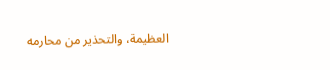العظيمة، والتحذير من محارمه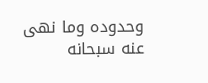وحدوده وما نهى عنه سبحانه